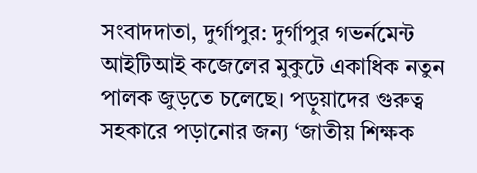সংবাদদাতা, দুর্গাপুর: দুর্গাপুর গভর্নমেন্ট আইটিআই কজেলের মুকুটে একাধিক নতুন পালক জুড়তে চলেছে। পড়ুয়াদের গুরুত্ব সহকারে পড়ানোর জন্য ‘জাতীয় শিক্ষক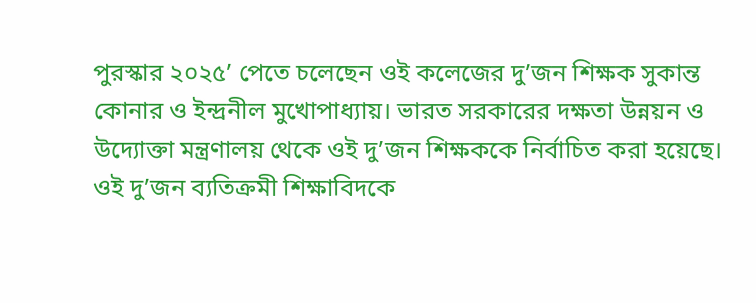পুরস্কার ২০২৫’ পেতে চলেছেন ওই কলেজের দু’জন শিক্ষক সুকান্ত কোনার ও ইন্দ্রনীল মুখোপাধ্যায়। ভারত সরকারের দক্ষতা উন্নয়ন ও উদ্যোক্তা মন্ত্রণালয় থেকে ওই দু’জন শিক্ষককে নির্বাচিত করা হয়েছে। ওই দু’জন ব্যতিক্রমী শিক্ষাবিদকে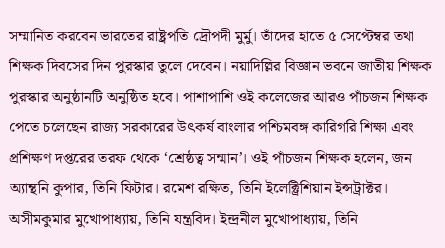সম্মানিত করবেন ভারতের রাষ্ট্রপতি দ্রৌপদী মুর্মু। তাঁদের হাতে ৫ সেপ্টেম্বর তথা শিক্ষক দিবসের দিন পুরস্কার তুলে দেবেন। নয়াদিল্লির বিজ্ঞান ভবনে জাতীয় শিক্ষক পুরস্কার অনুষ্ঠানটি অনুষ্ঠিত হবে। পাশাপাশি ওই কলেজের আরও পাঁচজন শিক্ষক পেতে চলেছেন রাজ্য সরকারের উৎকর্ষ বাংলার পশ্চিমবঙ্গ কারিগরি শিক্ষা এবং প্রশিক্ষণ দপ্তরের তরফ থেকে ‘শ্রেষ্ঠত্ব সন্মান’। ওই পাঁচজন শিক্ষক হলেন, জন অ্যান্থনি কুপার, তিনি ফিটার। রমেশ রক্ষিত, তিনি ইলেক্ট্রিশিয়ান ইন্সট্রাক্টর। অসীমকুমার মুখোপাধ্যায়, তিনি যন্ত্রবিদ। ইন্দ্রনীল মুখোপাধ্যায়, তিনি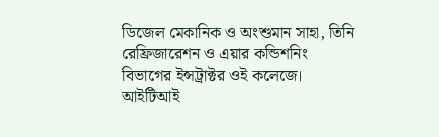ডিজেল মেকানিক ও অংশুমান সাহা, তিনি রেফ্রিজারেশন ও এয়ার কন্ডিশনিং বিভাগের ইন্সট্রাক্টর ওই কলেজে।
আইটিআই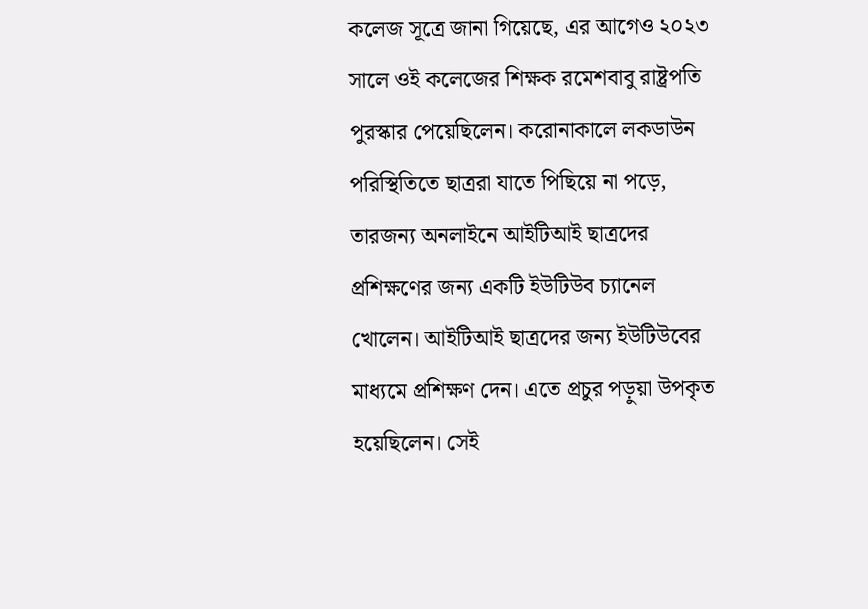কলেজ সূত্রে জানা গিয়েছে, এর আগেও ২০২৩ সালে ওই কলেজের শিক্ষক রমেশবাবু রাষ্ট্রপতি পুরস্কার পেয়েছিলেন। করোনাকালে লকডাউন পরিস্থিতিতে ছাত্ররা যাতে পিছিয়ে না পড়ে, তারজন্য অনলাইনে আইটিআই ছাত্রদের প্রশিক্ষণের জন্য একটি ইউটিউব চ্যানেল খোলেন। আইটিআই ছাত্রদের জন্য ইউটিউবের মাধ্যমে প্রশিক্ষণ দেন। এতে প্রচুর পড়ুয়া উপকৃত হয়েছিলেন। সেই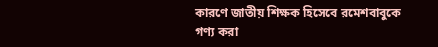কারণে জাতীয় শিক্ষক হিসেবে রমেশবাবুকে গণ্য করা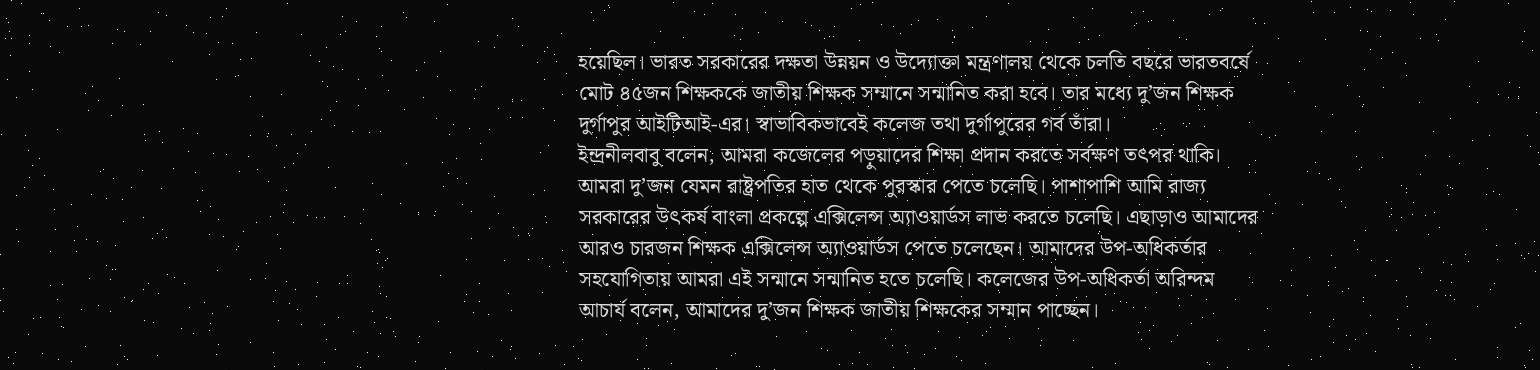হয়েছিল। ভারত সরকারের দক্ষতা উন্নয়ন ও উদ্যোক্তা মন্ত্রণালয় থেকে চলতি বছরে ভারতবর্ষে মোট ৪৫জন শিক্ষককে জাতীয় শিক্ষক সম্মানে সন্মানিত করা হবে। তার মধ্যে দু’জন শিক্ষক দুর্গাপুর আইটিআই-এর। স্বাভাবিকভাবেই কলেজ তথা দুর্গাপুরের গর্ব তাঁরা।
ইন্দ্রনীলবাবু বলেন, আমরা কজেলের পড়ুয়াদের শিক্ষা প্রদান করতে সর্বক্ষণ তৎপর থাকি। আমরা দু’জন যেমন রাষ্ট্রপতির হাত থেকে পুরস্কার পেতে চলেছি। পাশাপাশি আমি রাজ্য সরকারের উৎকর্ষ বাংলা প্রকল্পে এক্সিলেন্স অ্যাওয়ার্ডস লাভ করতে চলেছি। এছাড়াও আমাদের আরও চারজন শিক্ষক এক্সিলেন্স অ্যাওয়ার্ডস পেতে চলেছেন। আমাদের উপ-অধিকর্তার সহযোগিতায় আমরা এই সন্মানে সন্মানিত হতে চলেছি। কলেজের উপ-অধিকর্তা অরিন্দম আচার্য বলেন, আমাদের দু’জন শিক্ষক জাতীয় শিক্ষকের সম্মান পাচ্ছেন।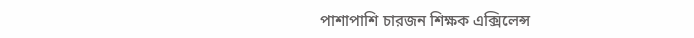পাশাপাশি চারজন শিক্ষক এক্সিলেন্স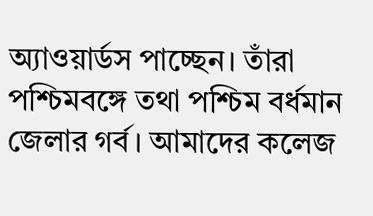অ্যাওয়ার্ডস পাচ্ছেন। তাঁরা পশ্চিমবঙ্গে তথা পশ্চিম বর্ধমান জেলার গর্ব। আমাদের কলেজ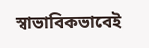স্বাভাবিকভাবেই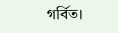গর্বিত।